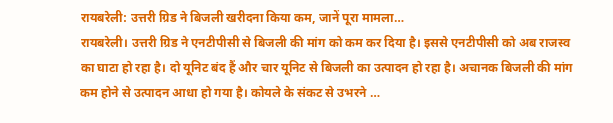रायबरेली: उत्तरी ग्रिड ने बिजली खरीदना किया कम, जानें पूरा मामला…
रायबरेली। उत्तरी ग्रिड ने एनटीपीसी से बिजली की मांग को कम कर दिया है। इससे एनटीपीसी को अब राजस्व का घाटा हो रहा है। दो यूनिट बंद हैं और चार यूनिट से बिजली का उत्पादन हो रहा है। अचानक बिजली की मांग कम होने से उत्पादन आधा हो गया है। कोयले के संकट से उभरने …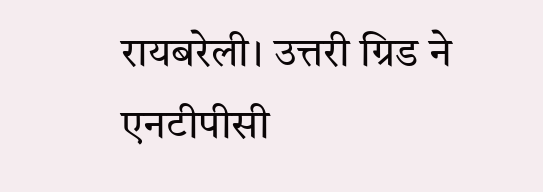रायबरेली। उत्तरी ग्रिड ने एनटीपीसी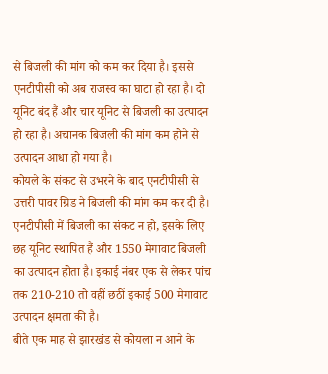से बिजली की मांग को कम कर दिया है। इससे एनटीपीसी को अब राजस्व का घाटा हो रहा है। दो यूनिट बंद हैं और चार यूनिट से बिजली का उत्पादन हो रहा है। अचानक बिजली की मांग कम होने से उत्पादन आधा हो गया है।
कोयले के संकट से उभरने के बाद एनटीपीसी से उत्तरी पावर ग्रिड ने बिजली की मांग कम कर दी है। एनटीपीसी में बिजली का संकट न हो, इसके लिए छह यूनिट स्थापित हैं और 1550 मेगावाट बिजली का उत्पादन होता है। इकाई नंबर एक से लेकर पांच तक 210-210 तो वहीं छठीं इकाई 500 मेगावाट उत्पादन क्षमता की है।
बीते एक माह से झारखंड से कोयला न आने के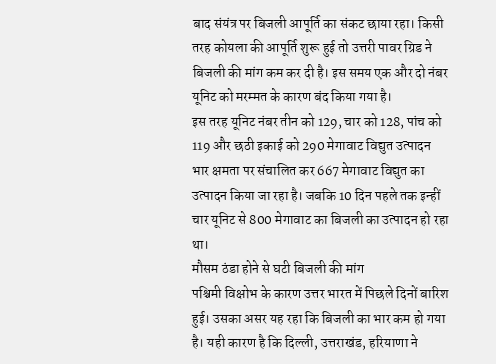बाद संयंत्र पर बिजली आपूर्ति का संकट छाया रहा। किसी तरह कोयला की आपूर्ति शुरू हुई तो उत्तरी पावर ग्रिड ने बिजली की मांग कम कर दी है। इस समय एक और दो नंबर यूनिट को मरम्मत के कारण बंद किया गया है।
इस तरह यूनिट नंबर तीन को 129, चार को 128, पांच को 119 और छठी इकाई को 290 मेगावाट विद्युत उत्पादन भार क्षमता पर संचालित कर 667 मेगावाट विद्युत का उत्पादन किया जा रहा है। जबकि 10 दिन पहले तक इन्हीं चार यूनिट से 800 मेगावाट का बिजली का उत्पादन हो रहा था।
मौसम ठंडा होने से घटी बिजली की मांग
पश्चिमी विक्षोभ के कारण उत्तर भारत में पिछले दिनों बारिश हुई। उसका असर यह रहा कि बिजली का भार कम हो गया है। यही कारण है कि दिल्ली, उत्तराखंड, हरियाणा ने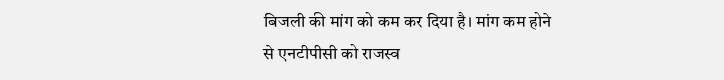बिजली की मांग को कम कर दिया है। मांग कम होने से एनटीपीसी को राजस्व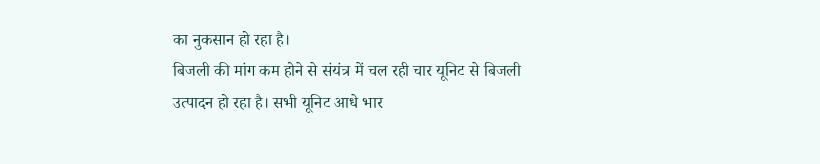का नुकसान हो रहा है।
बिजली की मांग कम होने से संयंत्र में चल रही चार यूनिट से बिजली उत्पादन हो रहा है। सभी यूनिट आधे भार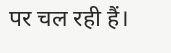पर चल रही हैं।